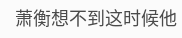萧衡想不到这时候他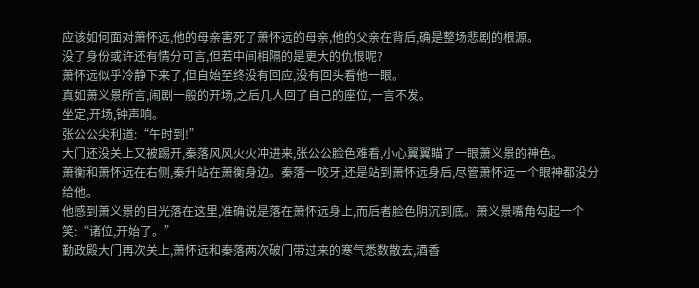应该如何面对萧怀远,他的母亲害死了萧怀远的母亲,他的父亲在背后,确是整场悲剧的根源。
没了身份或许还有情分可言,但若中间相隔的是更大的仇恨呢?
萧怀远似乎冷静下来了,但自始至终没有回应,没有回头看他一眼。
真如萧义景所言,闹剧一般的开场,之后几人回了自己的座位,一言不发。
坐定,开场,钟声响。
张公公尖利道:“午时到!”
大门还没关上又被踢开,秦落风风火火冲进来,张公公脸色难看,小心翼翼瞄了一眼萧义景的神色。
萧衡和萧怀远在右侧,秦升站在萧衡身边。秦落一咬牙,还是站到萧怀远身后,尽管萧怀远一个眼神都没分给他。
他感到萧义景的目光落在这里,准确说是落在萧怀远身上,而后者脸色阴沉到底。萧义景嘴角勾起一个笑:“诸位,开始了。”
勤政殿大门再次关上,萧怀远和秦落两次破门带过来的寒气悉数散去,酒香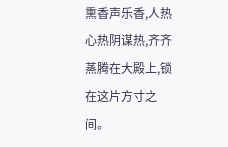熏香声乐香,人热心热阴谋热,齐齐蒸腾在大殿上,锁在这片方寸之间。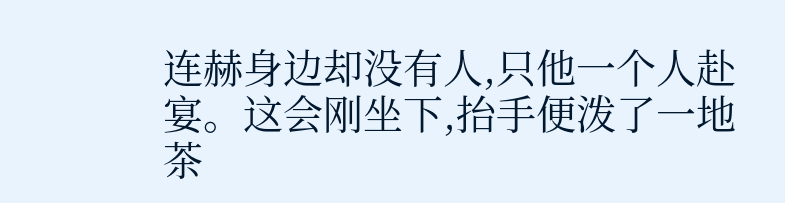连赫身边却没有人,只他一个人赴宴。这会刚坐下,抬手便泼了一地茶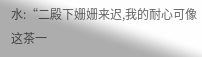水:“二殿下姗姗来迟,我的耐心可像这茶一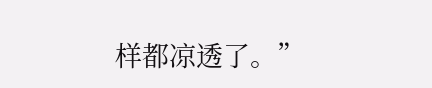样都凉透了。”